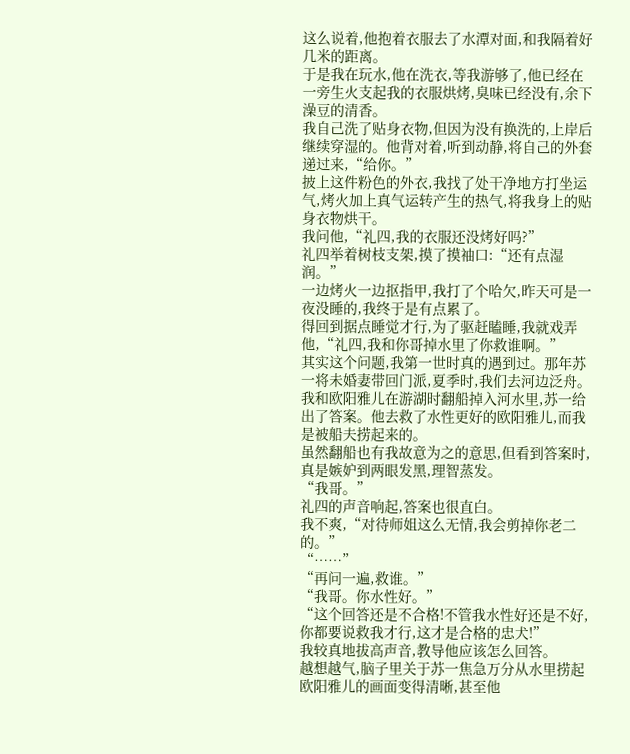这么说着,他抱着衣服去了水潭对面,和我隔着好几米的距离。
于是我在玩水,他在洗衣,等我游够了,他已经在一旁生火支起我的衣服烘烤,臭味已经没有,余下澡豆的清香。
我自己洗了贴身衣物,但因为没有换洗的,上岸后继续穿湿的。他背对着,听到动静,将自己的外套递过来,“给你。”
披上这件粉色的外衣,我找了处干净地方打坐运气,烤火加上真气运转产生的热气,将我身上的贴身衣物烘干。
我问他,“礼四,我的衣服还没烤好吗?”
礼四举着树枝支架,摸了摸袖口:“还有点湿润。”
一边烤火一边抠指甲,我打了个哈欠,昨天可是一夜没睡的,我终于是有点累了。
得回到据点睡觉才行,为了驱赶瞌睡,我就戏弄他,“礼四,我和你哥掉水里了你救谁啊。”
其实这个问题,我第一世时真的遇到过。那年苏一将未婚妻带回门派,夏季时,我们去河边泛舟。
我和欧阳雅儿在游湖时翻船掉入河水里,苏一给出了答案。他去救了水性更好的欧阳雅儿,而我是被船夫捞起来的。
虽然翻船也有我故意为之的意思,但看到答案时,真是嫉妒到两眼发黑,理智蒸发。
“我哥。”
礼四的声音响起,答案也很直白。
我不爽,“对待师姐这么无情,我会剪掉你老二的。”
“……”
“再问一遍,救谁。”
“我哥。你水性好。”
“这个回答还是不合格!不管我水性好还是不好,你都要说救我才行,这才是合格的忠犬!”
我较真地拔高声音,教导他应该怎么回答。
越想越气,脑子里关于苏一焦急万分从水里捞起欧阳雅儿的画面变得清晰,甚至他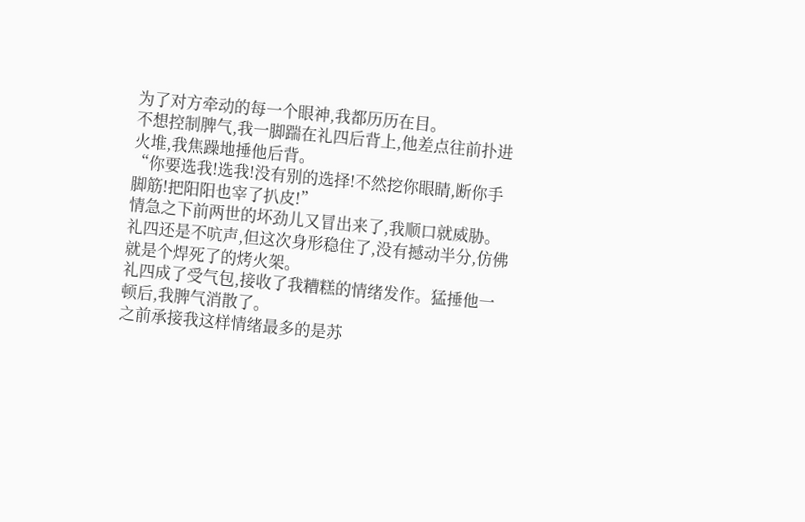为了对方牵动的每一个眼神,我都历历在目。
不想控制脾气,我一脚踹在礼四后背上,他差点往前扑进火堆,我焦躁地捶他后背。
“你要选我!选我!没有别的选择!不然挖你眼睛,断你手脚筋!把阳阳也宰了扒皮!”
情急之下前两世的坏劲儿又冒出来了,我顺口就威胁。
礼四还是不吭声,但这次身形稳住了,没有撼动半分,仿佛就是个焊死了的烤火架。
礼四成了受气包,接收了我糟糕的情绪发作。猛捶他一顿后,我脾气消散了。
之前承接我这样情绪最多的是苏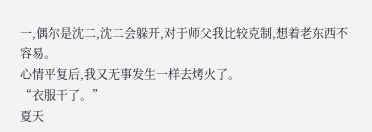一,偶尔是沈二,沈二会躲开,对于师父我比较克制,想着老东西不容易。
心情平复后,我又无事发生一样去烤火了。
“衣服干了。”
夏天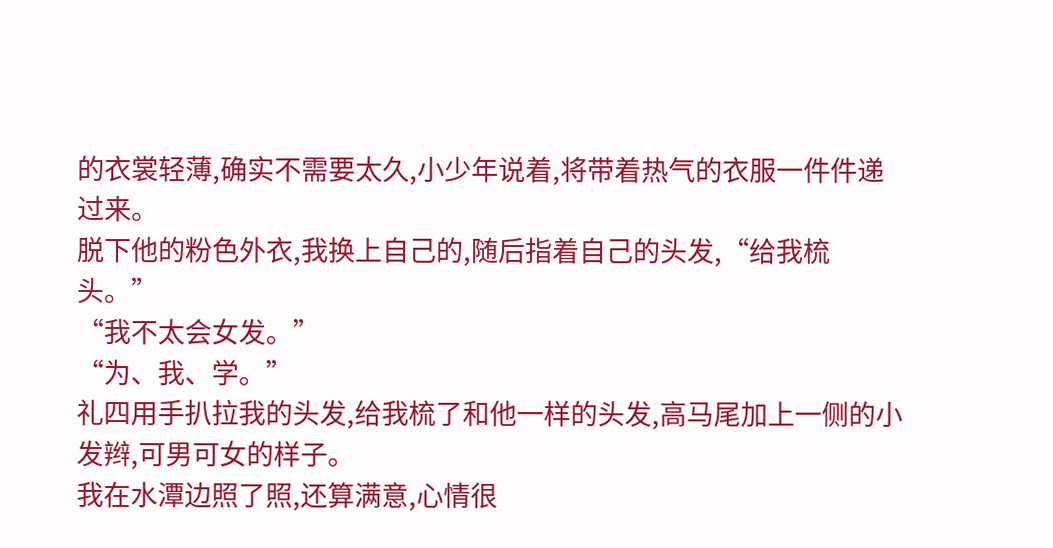的衣裳轻薄,确实不需要太久,小少年说着,将带着热气的衣服一件件递过来。
脱下他的粉色外衣,我换上自己的,随后指着自己的头发,“给我梳头。”
“我不太会女发。”
“为、我、学。”
礼四用手扒拉我的头发,给我梳了和他一样的头发,高马尾加上一侧的小发辫,可男可女的样子。
我在水潭边照了照,还算满意,心情很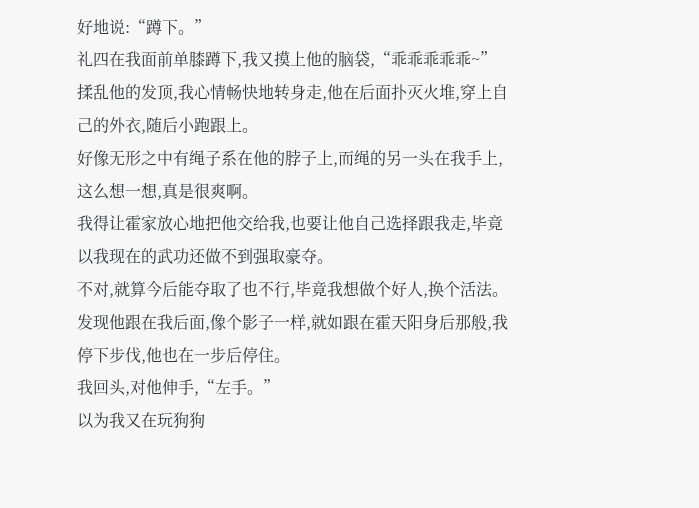好地说:“蹲下。”
礼四在我面前单膝蹲下,我又摸上他的脑袋,“乖乖乖乖乖~”
揉乱他的发顶,我心情畅快地转身走,他在后面扑灭火堆,穿上自己的外衣,随后小跑跟上。
好像无形之中有绳子系在他的脖子上,而绳的另一头在我手上,这么想一想,真是很爽啊。
我得让霍家放心地把他交给我,也要让他自己选择跟我走,毕竟以我现在的武功还做不到强取豪夺。
不对,就算今后能夺取了也不行,毕竟我想做个好人,换个活法。
发现他跟在我后面,像个影子一样,就如跟在霍天阳身后那般,我停下步伐,他也在一步后停住。
我回头,对他伸手,“左手。”
以为我又在玩狗狗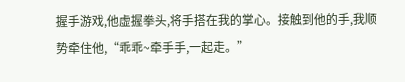握手游戏,他虚握拳头,将手搭在我的掌心。接触到他的手,我顺势牵住他,“乖乖~牵手手,一起走。”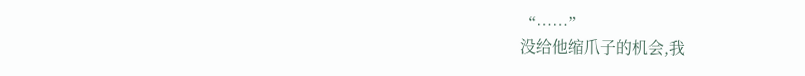“……”
没给他缩爪子的机会,我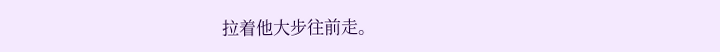拉着他大步往前走。